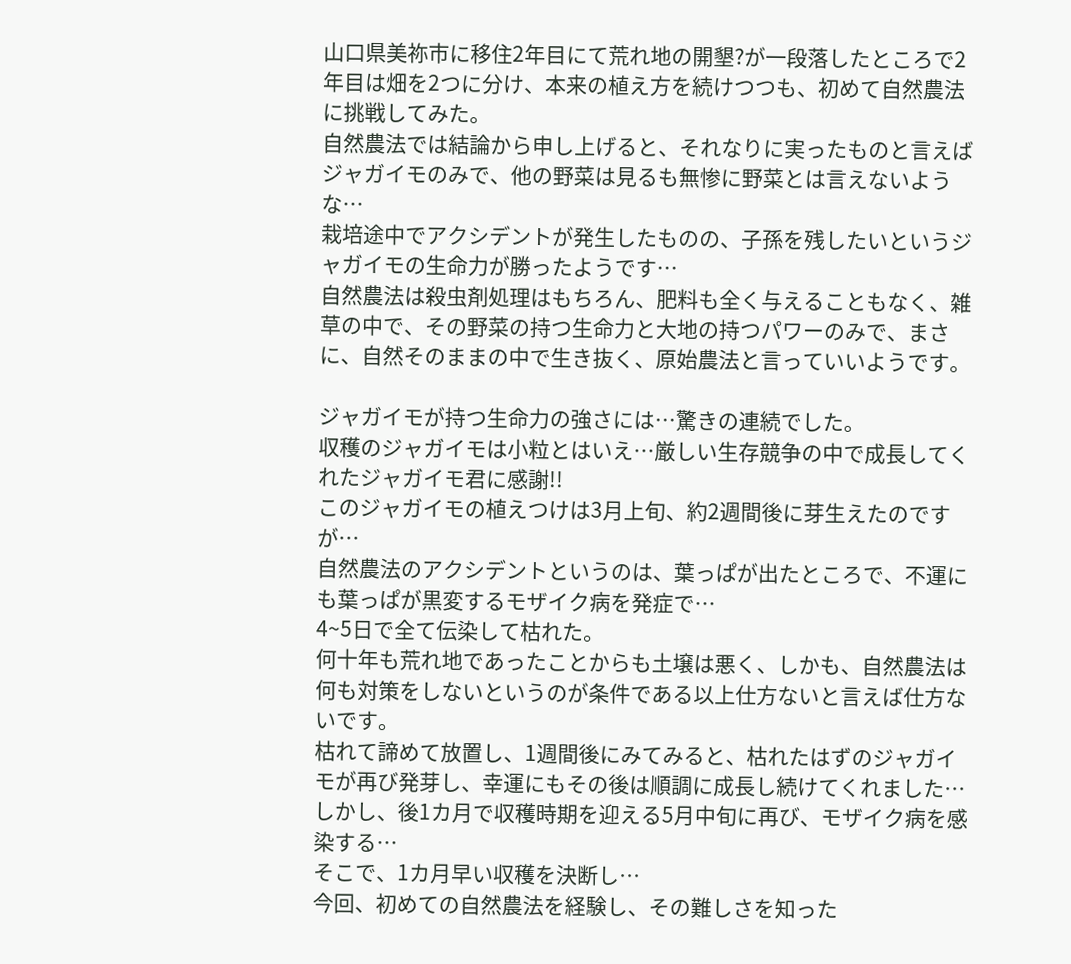山口県美祢市に移住2年目にて荒れ地の開墾?が一段落したところで2年目は畑を2つに分け、本来の植え方を続けつつも、初めて自然農法に挑戦してみた。
自然農法では結論から申し上げると、それなりに実ったものと言えばジャガイモのみで、他の野菜は見るも無惨に野菜とは言えないような…
栽培途中でアクシデントが発生したものの、子孫を残したいというジャガイモの生命力が勝ったようです…
自然農法は殺虫剤処理はもちろん、肥料も全く与えることもなく、雑草の中で、その野菜の持つ生命力と大地の持つパワーのみで、まさに、自然そのままの中で生き抜く、原始農法と言っていいようです。

ジャガイモが持つ生命力の強さには…驚きの連続でした。
収穫のジャガイモは小粒とはいえ…厳しい生存競争の中で成長してくれたジャガイモ君に感謝!!
このジャガイモの植えつけは3月上旬、約2週間後に芽生えたのですが…
自然農法のアクシデントというのは、葉っぱが出たところで、不運にも葉っぱが黒変するモザイク病を発症で…
4~5日で全て伝染して枯れた。
何十年も荒れ地であったことからも土壌は悪く、しかも、自然農法は何も対策をしないというのが条件である以上仕方ないと言えば仕方ないです。
枯れて諦めて放置し、1週間後にみてみると、枯れたはずのジャガイモが再び発芽し、幸運にもその後は順調に成長し続けてくれました…
しかし、後1カ月で収穫時期を迎える5月中旬に再び、モザイク病を感染する…
そこで、1カ月早い収穫を決断し…
今回、初めての自然農法を経験し、その難しさを知った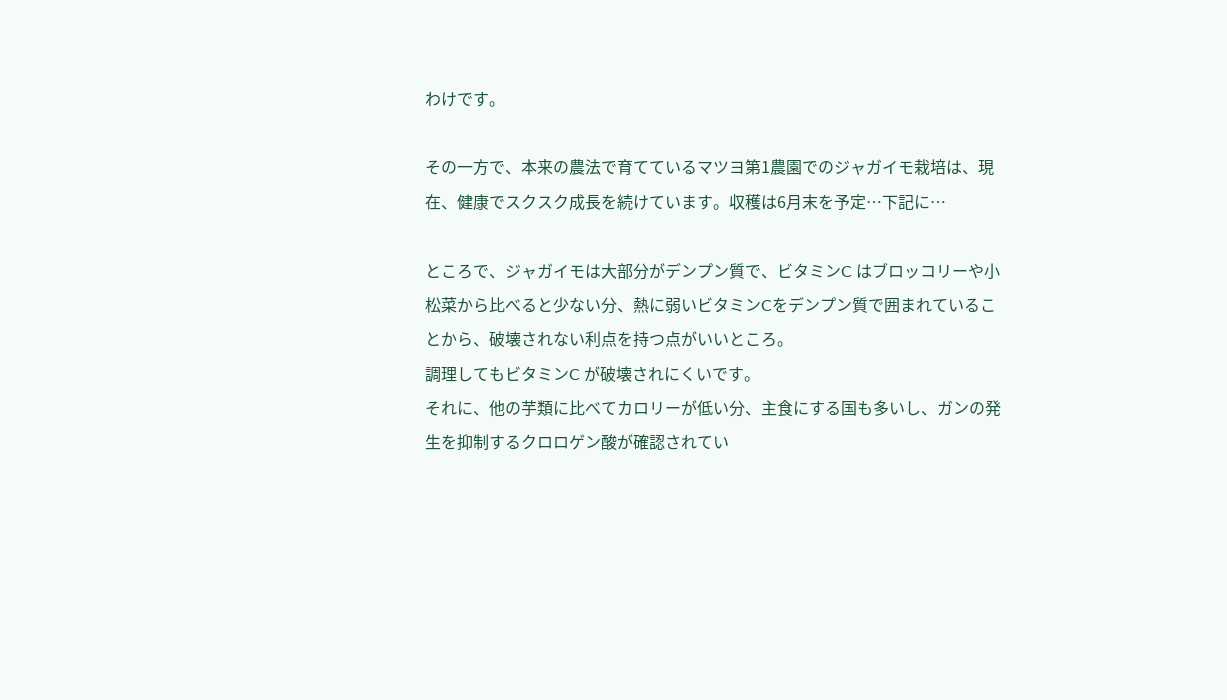わけです。

その一方で、本来の農法で育てているマツヨ第1農園でのジャガイモ栽培は、現在、健康でスクスク成長を続けています。収穫は6月末を予定…下記に…

ところで、ジャガイモは大部分がデンプン質で、ビタミンC はブロッコリーや小松菜から比べると少ない分、熱に弱いビタミンCをデンプン質で囲まれていることから、破壊されない利点を持つ点がいいところ。
調理してもビタミンC が破壊されにくいです。
それに、他の芋類に比べてカロリーが低い分、主食にする国も多いし、ガンの発生を抑制するクロロゲン酸が確認されてい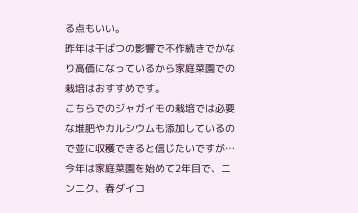る点もいい。
昨年は干ばつの影響で不作続きでかなり高価になっているから家庭菜園での栽培はおすすめです。
こちらでのジャガイモの栽培では必要な堆肥やカルシウムも添加しているので並に収穫できると信じたいですが…
今年は家庭菜園を始めて2年目で、ニンニク、春ダイコ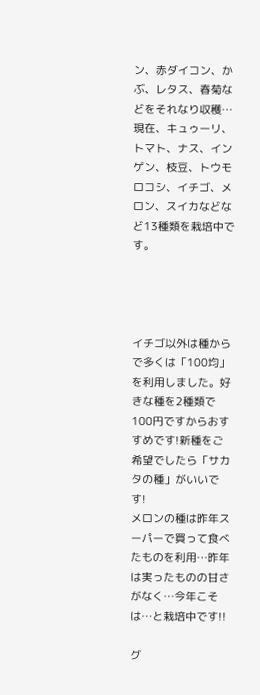ン、赤ダイコン、かぶ、レタス、春菊などをそれなり収穫…
現在、キュゥーリ、トマト、ナス、インゲン、枝豆、トウモロコシ、イチゴ、メロン、スイカなどなど13種類を栽培中です。




イチゴ以外は種からで多くは「100均」を利用しました。好きな種を2種類で100円ですからおすすめです!新種をご希望でしたら「サカタの種」がいいです!
メロンの種は昨年スーパーで買って食べたものを利用…昨年は実ったものの甘さがなく…今年こそは…と栽培中です!!

グ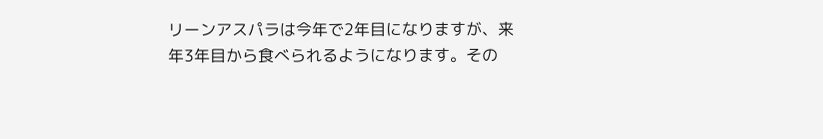リーンアスパラは今年で2年目になりますが、来年3年目から食べられるようになります。その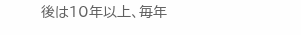後は10年以上、毎年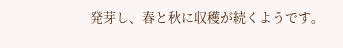発芽し、春と秋に収穫が続くようです。